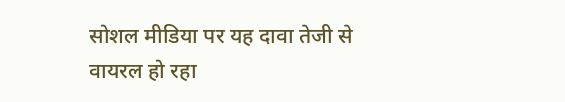सोशल मीडिया पर यह दावा तेजी से वायरल हो रहा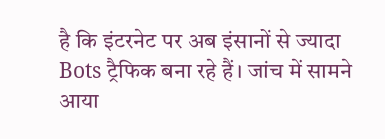है कि इंटरनेट पर अब इंसानों से ज्यादा Bots ट्रैफिक बना रहे हैं। जांच में सामने आया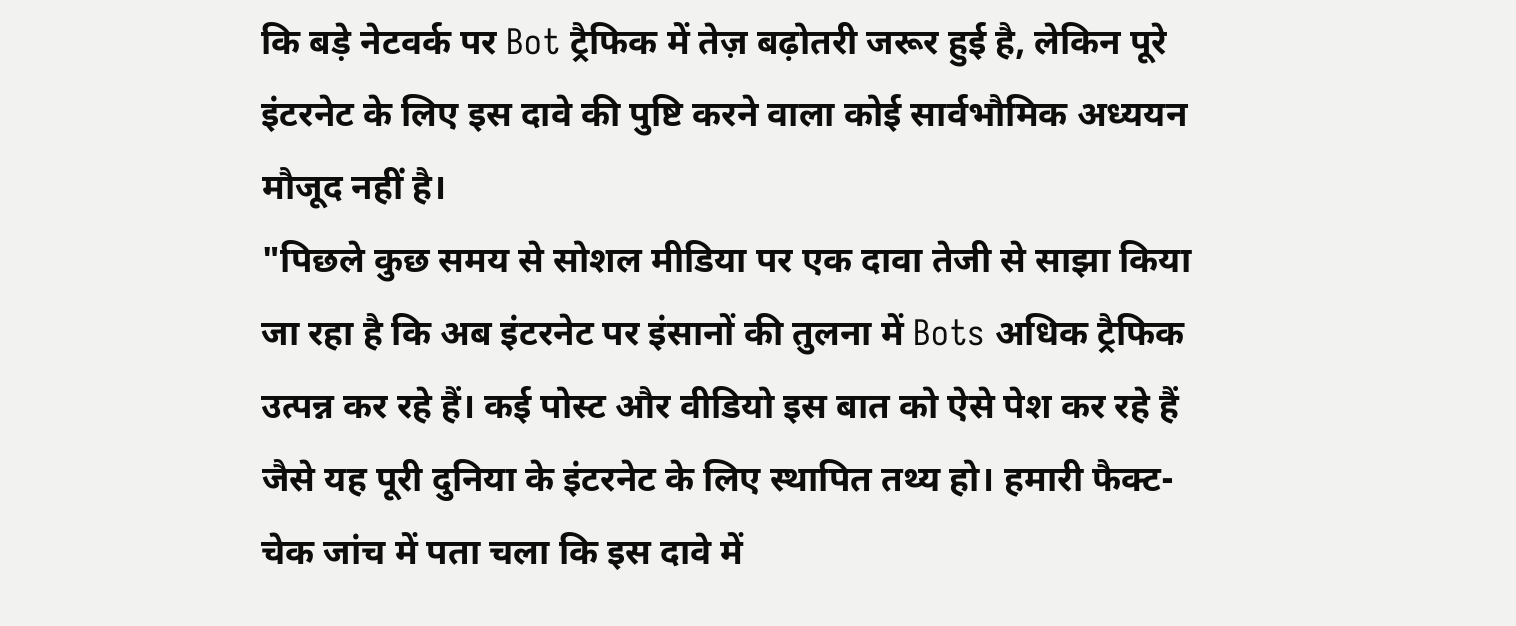कि बड़े नेटवर्क पर Bot ट्रैफिक में तेज़ बढ़ोतरी जरूर हुई है, लेकिन पूरे इंटरनेट के लिए इस दावे की पुष्टि करने वाला कोई सार्वभौमिक अध्ययन मौजूद नहीं है।
"पिछले कुछ समय से सोशल मीडिया पर एक दावा तेजी से साझा किया जा रहा है कि अब इंटरनेट पर इंसानों की तुलना में Bots अधिक ट्रैफिक उत्पन्न कर रहे हैं। कई पोस्ट और वीडियो इस बात को ऐसे पेश कर रहे हैं जैसे यह पूरी दुनिया के इंटरनेट के लिए स्थापित तथ्य हो। हमारी फैक्ट-चेक जांच में पता चला कि इस दावे में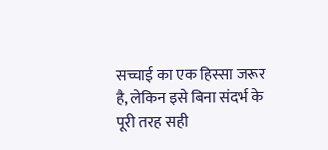सच्चाई का एक हिस्सा जरूर है, लेकिन इसे बिना संदर्भ के पूरी तरह सही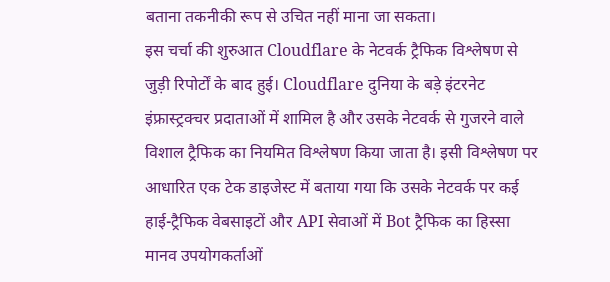बताना तकनीकी रूप से उचित नहीं माना जा सकता।
इस चर्चा की शुरुआत Cloudflare के नेटवर्क ट्रैफिक विश्लेषण से जुड़ी रिपोर्टों के बाद हुई। Cloudflare दुनिया के बड़े इंटरनेट इंफ्रास्ट्रक्चर प्रदाताओं में शामिल है और उसके नेटवर्क से गुजरने वाले विशाल ट्रैफिक का नियमित विश्लेषण किया जाता है। इसी विश्लेषण पर आधारित एक टेक डाइजेस्ट में बताया गया कि उसके नेटवर्क पर कई हाई-ट्रैफिक वेबसाइटों और API सेवाओं में Bot ट्रैफिक का हिस्सा मानव उपयोगकर्ताओं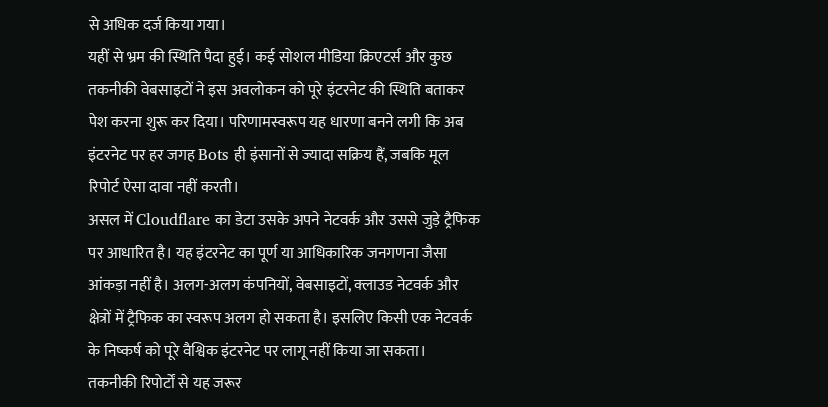से अधिक दर्ज किया गया।
यहीं से भ्रम की स्थिति पैदा हुई। कई सोशल मीडिया क्रिएटर्स और कुछ तकनीकी वेबसाइटों ने इस अवलोकन को पूरे इंटरनेट की स्थिति बताकर पेश करना शुरू कर दिया। परिणामस्वरूप यह धारणा बनने लगी कि अब इंटरनेट पर हर जगह Bots ही इंसानों से ज्यादा सक्रिय हैं, जबकि मूल रिपोर्ट ऐसा दावा नहीं करती।
असल में Cloudflare का डेटा उसके अपने नेटवर्क और उससे जुड़े ट्रैफिक पर आधारित है। यह इंटरनेट का पूर्ण या आधिकारिक जनगणना जैसा आंकड़ा नहीं है। अलग-अलग कंपनियों, वेबसाइटों, क्लाउड नेटवर्क और क्षेत्रों में ट्रैफिक का स्वरूप अलग हो सकता है। इसलिए किसी एक नेटवर्क के निष्कर्ष को पूरे वैश्विक इंटरनेट पर लागू नहीं किया जा सकता।
तकनीकी रिपोर्टों से यह जरूर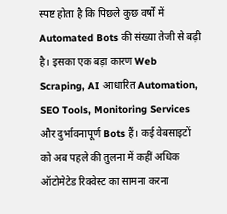स्पष्ट होता है कि पिछले कुछ वर्षों में Automated Bots की संख्या तेजी से बढ़ी है। इसका एक बड़ा कारण Web Scraping, AI आधारित Automation, SEO Tools, Monitoring Services और दुर्भावनापूर्ण Bots हैं। कई वेबसाइटों को अब पहले की तुलना में कहीं अधिक ऑटोमेटेड रिक्वेस्ट का सामना करना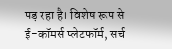पड़ रहा है। विशेष रूप से ई-कॉमर्स प्लेटफॉर्म, सर्च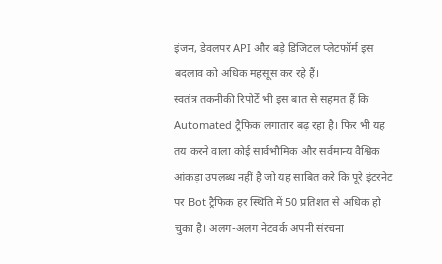इंजन, डेवलपर API और बड़े डिजिटल प्लेटफॉर्म इस बदलाव को अधिक महसूस कर रहे हैं।
स्वतंत्र तकनीकी रिपोर्टें भी इस बात से सहमत हैं कि Automated ट्रैफिक लगातार बढ़ रहा है। फिर भी यह तय करने वाला कोई सार्वभौमिक और सर्वमान्य वैश्विक आंकड़ा उपलब्ध नहीं है जो यह साबित करे कि पूरे इंटरनेट पर Bot ट्रैफिक हर स्थिति में 50 प्रतिशत से अधिक हो चुका है। अलग-अलग नेटवर्क अपनी संरचना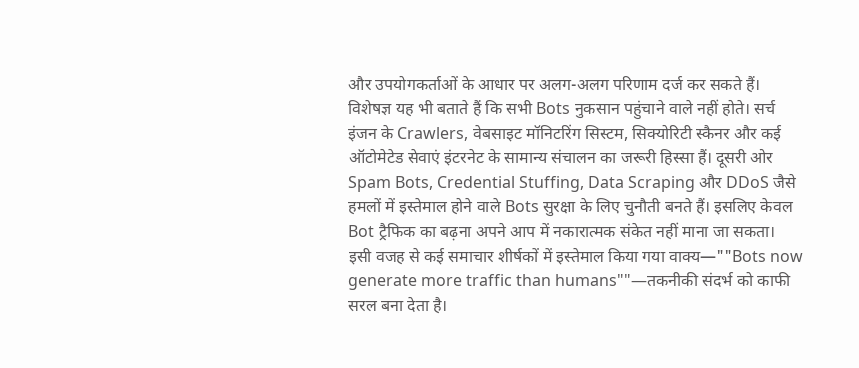और उपयोगकर्ताओं के आधार पर अलग-अलग परिणाम दर्ज कर सकते हैं।
विशेषज्ञ यह भी बताते हैं कि सभी Bots नुकसान पहुंचाने वाले नहीं होते। सर्च इंजन के Crawlers, वेबसाइट मॉनिटरिंग सिस्टम, सिक्योरिटी स्कैनर और कई ऑटोमेटेड सेवाएं इंटरनेट के सामान्य संचालन का जरूरी हिस्सा हैं। दूसरी ओर Spam Bots, Credential Stuffing, Data Scraping और DDoS जैसे हमलों में इस्तेमाल होने वाले Bots सुरक्षा के लिए चुनौती बनते हैं। इसलिए केवल Bot ट्रैफिक का बढ़ना अपने आप में नकारात्मक संकेत नहीं माना जा सकता।
इसी वजह से कई समाचार शीर्षकों में इस्तेमाल किया गया वाक्य—""Bots now generate more traffic than humans""—तकनीकी संदर्भ को काफी सरल बना देता है।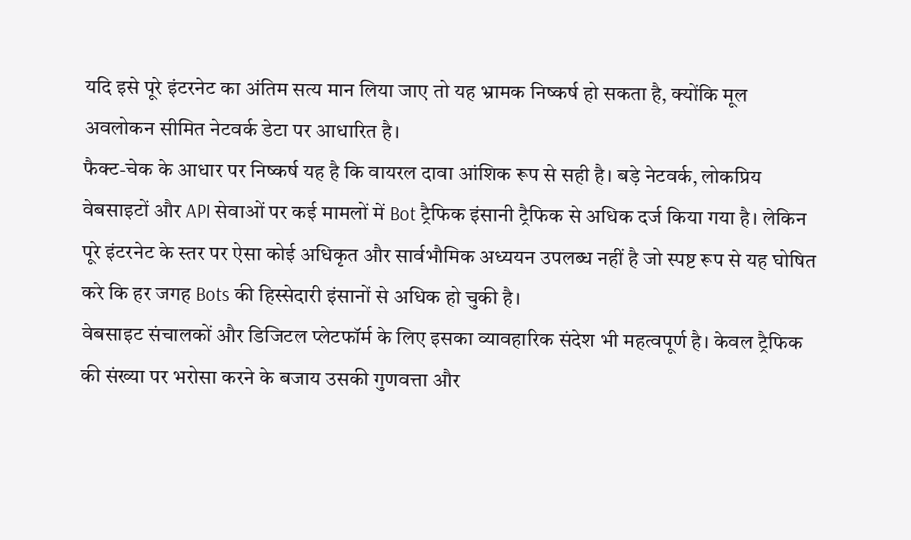यदि इसे पूरे इंटरनेट का अंतिम सत्य मान लिया जाए तो यह भ्रामक निष्कर्ष हो सकता है, क्योंकि मूल अवलोकन सीमित नेटवर्क डेटा पर आधारित है।
फैक्ट-चेक के आधार पर निष्कर्ष यह है कि वायरल दावा आंशिक रूप से सही है। बड़े नेटवर्क, लोकप्रिय वेबसाइटों और API सेवाओं पर कई मामलों में Bot ट्रैफिक इंसानी ट्रैफिक से अधिक दर्ज किया गया है। लेकिन पूरे इंटरनेट के स्तर पर ऐसा कोई अधिकृत और सार्वभौमिक अध्ययन उपलब्ध नहीं है जो स्पष्ट रूप से यह घोषित करे कि हर जगह Bots की हिस्सेदारी इंसानों से अधिक हो चुकी है।
वेबसाइट संचालकों और डिजिटल प्लेटफॉर्म के लिए इसका व्यावहारिक संदेश भी महत्वपूर्ण है। केवल ट्रैफिक की संख्या पर भरोसा करने के बजाय उसकी गुणवत्ता और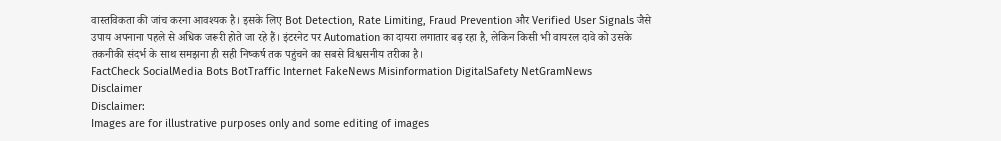वास्तविकता की जांच करना आवश्यक है। इसके लिए Bot Detection, Rate Limiting, Fraud Prevention और Verified User Signals जैसे उपाय अपनाना पहले से अधिक जरूरी होते जा रहे हैं। इंटरनेट पर Automation का दायरा लगातार बढ़ रहा है, लेकिन किसी भी वायरल दावे को उसके तकनीकी संदर्भ के साथ समझना ही सही निष्कर्ष तक पहुंचने का सबसे विश्वसनीय तरीका है।
FactCheck SocialMedia Bots BotTraffic Internet FakeNews Misinformation DigitalSafety NetGramNews
Disclaimer
Disclaimer:
Images are for illustrative purposes only and some editing of images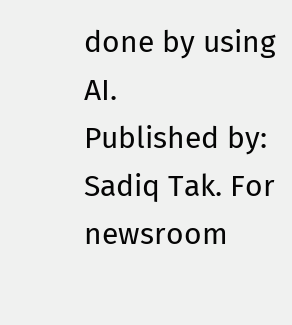done by using AI.
Published by: Sadiq Tak. For newsroom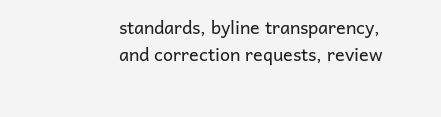standards, byline transparency, and correction requests, review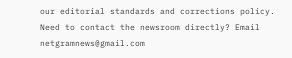our editorial standards and corrections policy.
Need to contact the newsroom directly? Email netgramnews@gmail.com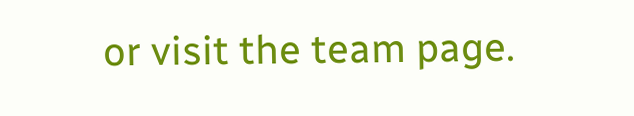or visit the team page.